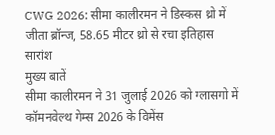CWG 2026: सीमा कालीरमन ने डिस्कस थ्रो में जीता ब्रॉन्ज, 58.65 मीटर थ्रो से रचा इतिहास
सारांश
मुख्य बातें
सीमा कालीरमन ने 31 जुलाई 2026 को ग्लासगो में कॉमनवेल्थ गेम्स 2026 के विमेंस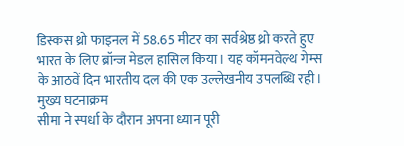डिस्कस थ्रो फाइनल में 58.65 मीटर का सर्वश्रेष्ठ थ्रो करते हुए भारत के लिए ब्रॉन्ज मेडल हासिल किया। यह कॉमनवेल्थ गेम्स के आठवें दिन भारतीय दल की एक उल्लेखनीय उपलब्धि रही।
मुख्य घटनाक्रम
सीमा ने स्पर्धा के दौरान अपना ध्यान पूरी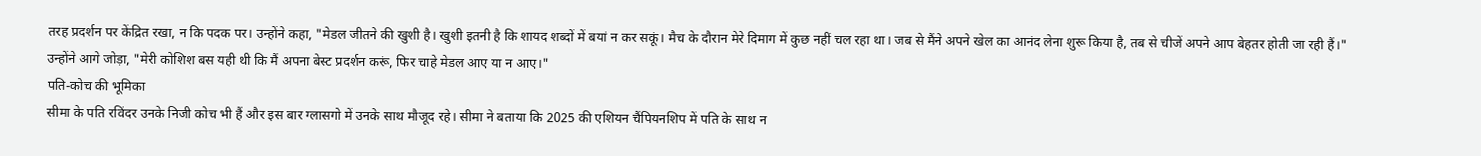तरह प्रदर्शन पर केंद्रित रखा, न कि पदक पर। उन्होंने कहा, "मेडल जीतने की खुशी है। खुशी इतनी है कि शायद शब्दों में बयां न कर सकूं। मैच के दौरान मेरे दिमाग में कुछ नहीं चल रहा था। जब से मैंने अपने खेल का आनंद लेना शुरू किया है, तब से चीजें अपने आप बेहतर होती जा रही हैं।" उन्होंने आगे जोड़ा, "मेरी कोशिश बस यही थी कि मैं अपना बेस्ट प्रदर्शन करूं, फिर चाहे मेडल आए या न आए।"
पति-कोच की भूमिका
सीमा के पति रविंदर उनके निजी कोच भी हैं और इस बार ग्लासगो में उनके साथ मौजूद रहे। सीमा ने बताया कि 2025 की एशियन चैंपियनशिप में पति के साथ न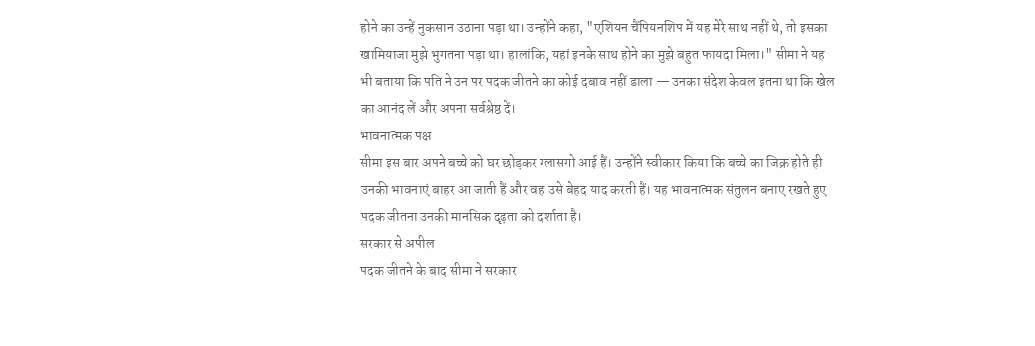होने का उन्हें नुकसान उठाना पड़ा था। उन्होंने कहा, "एशियन चैंपियनशिप में यह मेरे साथ नहीं थे, तो इसका खामियाजा मुझे भुगतना पड़ा था। हालांकि, यहां इनके साथ होने का मुझे बहुत फायदा मिला।" सीमा ने यह भी बताया कि पति ने उन पर पदक जीतने का कोई दबाव नहीं डाला — उनका संदेश केवल इतना था कि खेल का आनंद लें और अपना सर्वश्रेष्ठ दें।
भावनात्मक पक्ष
सीमा इस बार अपने बच्चे को घर छोड़कर ग्लासगो आई हैं। उन्होंने स्वीकार किया कि बच्चे का जिक्र होते ही उनकी भावनाएं बाहर आ जाती हैं और वह उसे बेहद याद करती हैं। यह भावनात्मक संतुलन बनाए रखते हुए पदक जीतना उनकी मानसिक दृढ़ता को दर्शाता है।
सरकार से अपील
पदक जीतने के बाद सीमा ने सरकार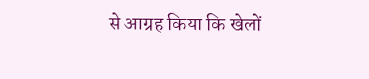से आग्रह किया कि खेलों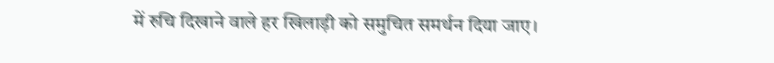में रुचि दिखाने वाले हर खिलाड़ी को समुचित समर्थन दिया जाए।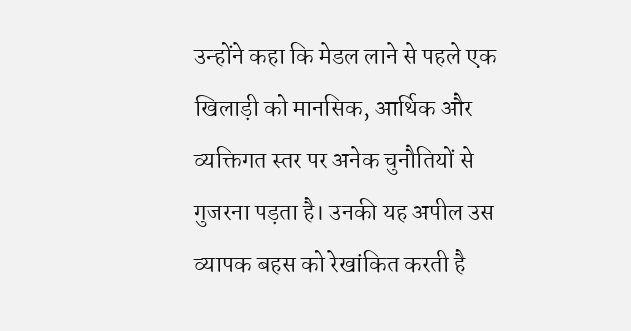उन्होंने कहा कि मेडल लाने से पहले एक खिलाड़ी को मानसिक, आर्थिक और व्यक्तिगत स्तर पर अनेक चुनौतियों से गुजरना पड़ता है। उनकी यह अपील उस व्यापक बहस को रेखांकित करती है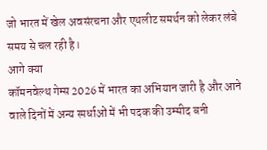जो भारत में खेल अवसंरचना और एथलीट समर्थन को लेकर लंबे समय से चल रही है।
आगे क्या
कॉमनवेल्थ गेम्स 2026 में भारत का अभियान जारी है और आने वाले दिनों में अन्य स्पर्धाओं में भी पदक की उम्मीद बनी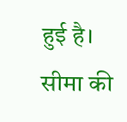हुई है। सीमा की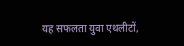यह सफलता युवा एथलीटों,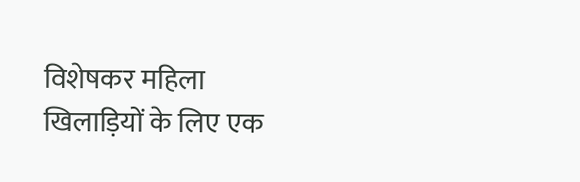विशेषकर महिला खिलाड़ियों के लिए एक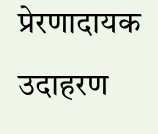प्रेरणादायक उदाहरण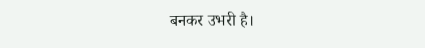बनकर उभरी है।